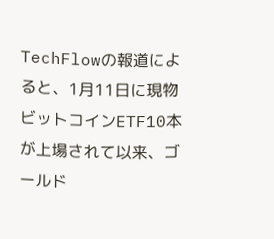TechFlowの報道によると、1月11日に現物ビットコインETF10本が上場されて以来、ゴールド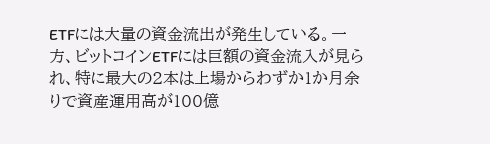ETFには大量の資金流出が発生している。一方、ビットコインETFには巨額の資金流入が見られ、特に最大の2本は上場からわずか1か月余りで資産運用高が100億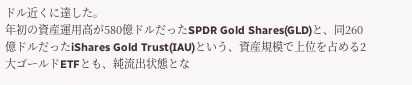ドル近くに達した。
年初の資産運用高が580億ドルだったSPDR Gold Shares(GLD)と、同260億ドルだったiShares Gold Trust(IAU)という、資産規模で上位を占める2大ゴールドETFとも、純流出状態とな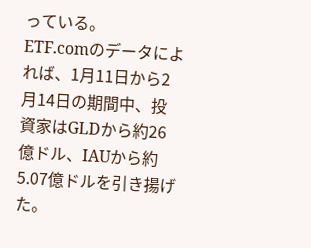っている。
ETF.comのデータによれば、1月11日から2月14日の期間中、投資家はGLDから約26億ドル、IAUから約5.07億ドルを引き揚げた。